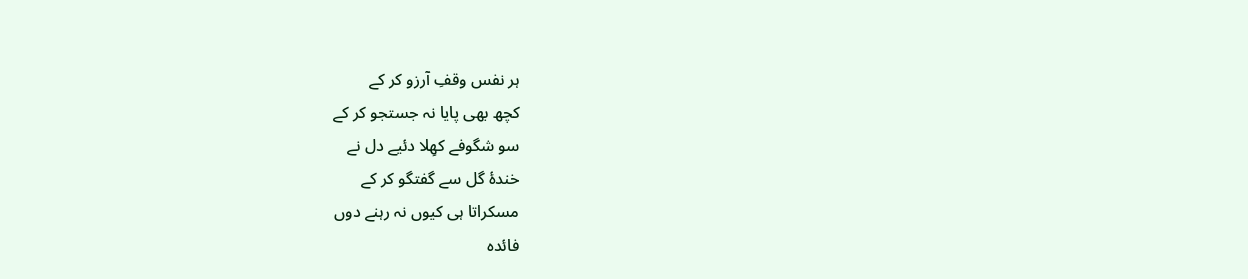ہر نفس وقفِ آرزو کر کے
کچھ بھی پایا نہ جستجو کر کے
سو شگوفے کھِلا دئیے دل نے
خندۂ گل سے گفتگو کر کے
مسکراتا ہی کیوں نہ رہنے دوں
فائدہ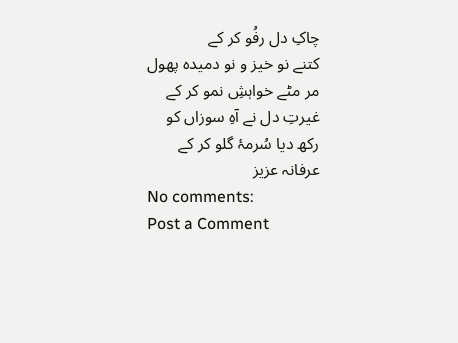چاکِ دل رفُو کر کے
کتنے نو خیز و نو دمیدہ پھول
مر مٹے خواہشِ نمو کر کے
غیرتِ دل نے آہِ سوزاں کو
رکھ دیا سُرمۂ گلو کر کے
عرفانہ عزیز
No comments:
Post a Comment